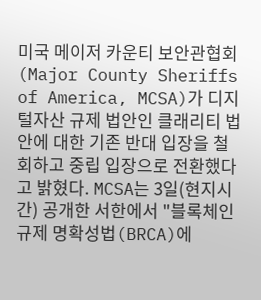미국 메이저 카운티 보안관협회(Major County Sheriffs of America, MCSA)가 디지털자산 규제 법안인 클래리티 법안에 대한 기존 반대 입장을 철회하고 중립 입장으로 전환했다고 밝혔다. MCSA는 3일(현지시간) 공개한 서한에서 "블록체인 규제 명확성법(BRCA)에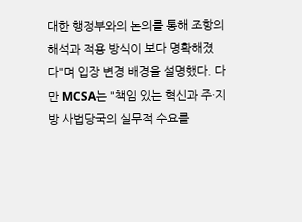대한 행정부와의 논의를 통해 조항의 해석과 적용 방식이 보다 명확해졌다"며 입장 변경 배경을 설명했다. 다만 MCSA는 "책임 있는 혁신과 주·지방 사법당국의 실무적 수요를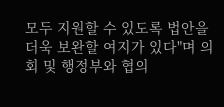모두 지원할 수 있도록 법안을 더욱 보완할 여지가 있다"며 의회 및 행정부와 협의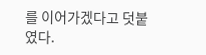를 이어가겠다고 덧붙였다.